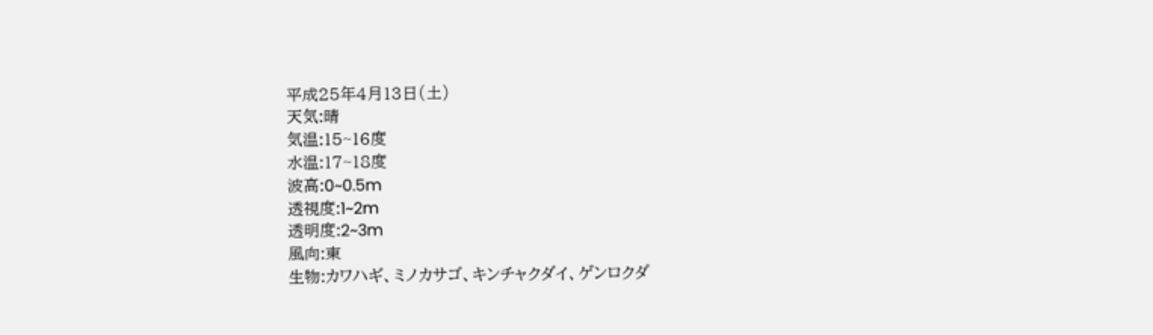平成25年4月13日(土)
天気:晴
気温:15~16度
水温:17~18度
波高:0~0.5m
透視度:1~2m
透明度:2~3m
風向:東
生物:カワハギ、ミノカサゴ、キンチャクダイ、ゲンロクダ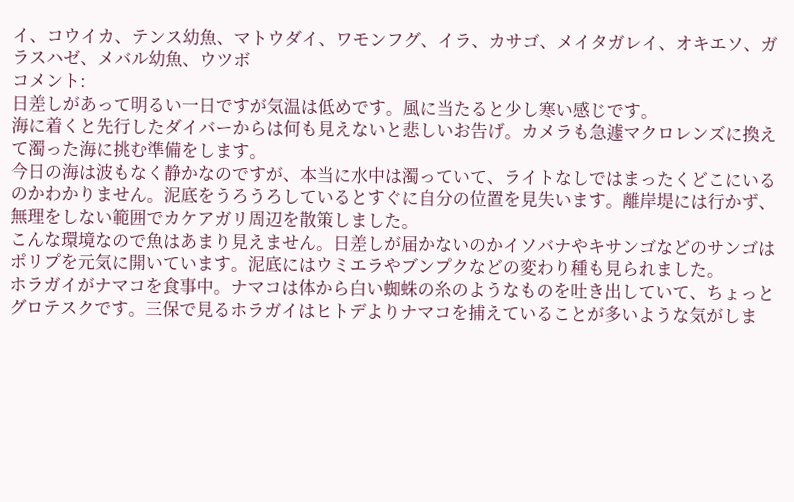イ、コウイカ、テンス幼魚、マトウダイ、ワモンフグ、イラ、カサゴ、メイタガレイ、オキエソ、ガラスハゼ、メバル幼魚、ウツボ
コメント:
日差しがあって明るい一日ですが気温は低めです。風に当たると少し寒い感じです。
海に着くと先行したダイバーからは何も見えないと悲しいお告げ。カメラも急遽マクロレンズに換えて濁った海に挑む準備をします。
今日の海は波もなく静かなのですが、本当に水中は濁っていて、ライトなしではまったくどこにいるのかわかりません。泥底をうろうろしているとすぐに自分の位置を見失います。離岸堤には行かず、無理をしない範囲でカケアガリ周辺を散策しました。
こんな環境なので魚はあまり見えません。日差しが届かないのかイソバナやキサンゴなどのサンゴはポリプを元気に開いています。泥底にはウミエラやブンプクなどの変わり種も見られました。
ホラガイがナマコを食事中。ナマコは体から白い蜘蛛の糸のようなものを吐き出していて、ちょっとグロテスクです。三保で見るホラガイはヒトデよりナマコを捕えていることが多いような気がしま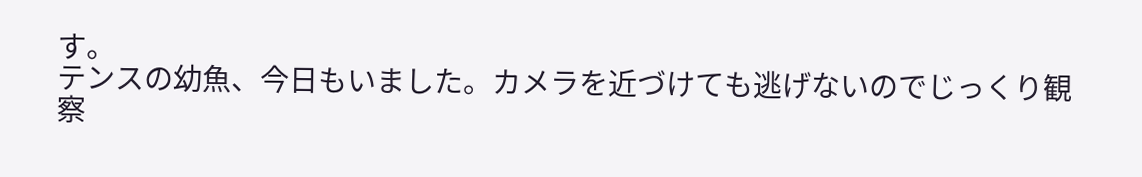す。
テンスの幼魚、今日もいました。カメラを近づけても逃げないのでじっくり観察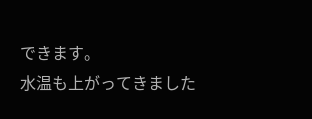できます。
水温も上がってきました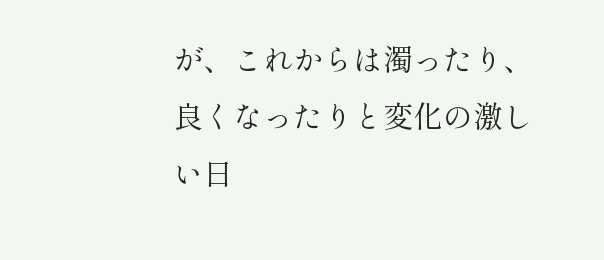が、これからは濁ったり、良くなったりと変化の激しい日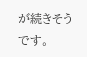が続きそうです。